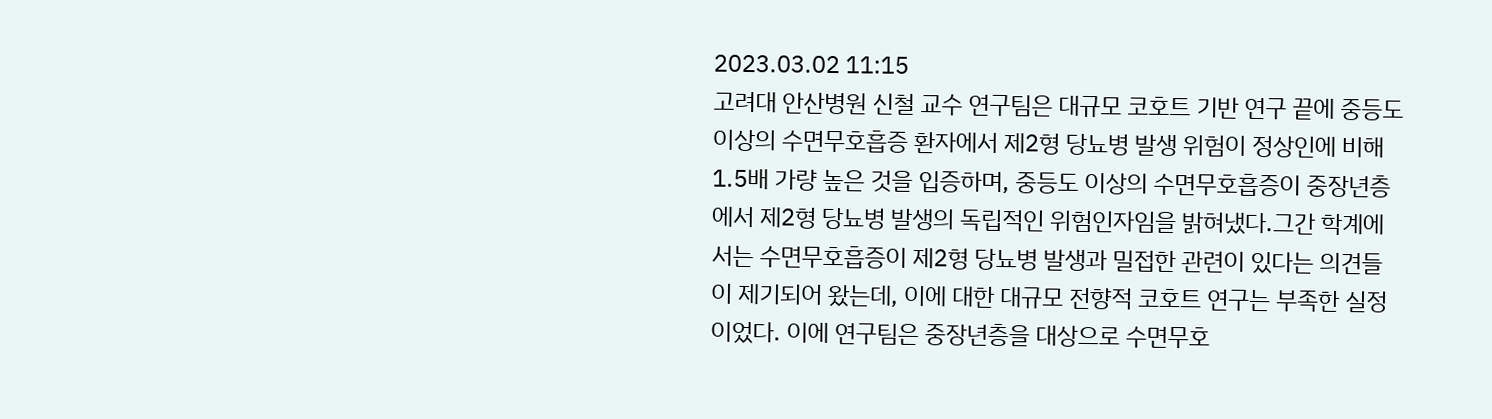2023.03.02 11:15
고려대 안산병원 신철 교수 연구팀은 대규모 코호트 기반 연구 끝에 중등도 이상의 수면무호흡증 환자에서 제2형 당뇨병 발생 위험이 정상인에 비해 1.5배 가량 높은 것을 입증하며, 중등도 이상의 수면무호흡증이 중장년층에서 제2형 당뇨병 발생의 독립적인 위험인자임을 밝혀냈다.그간 학계에서는 수면무호흡증이 제2형 당뇨병 발생과 밀접한 관련이 있다는 의견들이 제기되어 왔는데, 이에 대한 대규모 전향적 코호트 연구는 부족한 실정이었다. 이에 연구팀은 중장년층을 대상으로 수면무호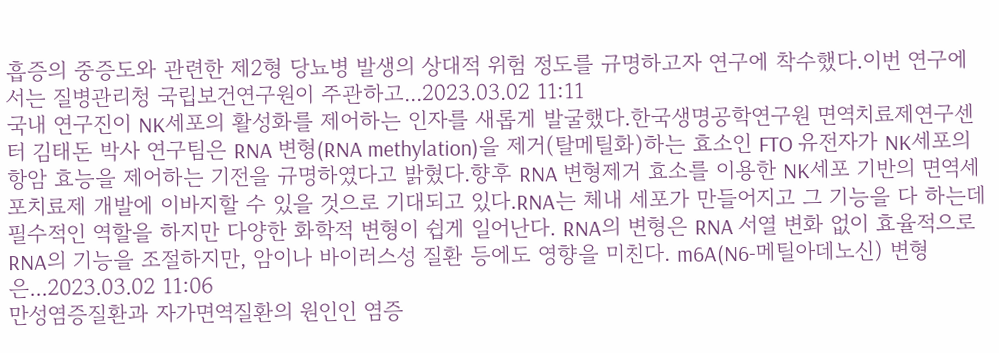흡증의 중증도와 관련한 제2형 당뇨병 발생의 상대적 위험 정도를 규명하고자 연구에 착수했다.이번 연구에서는 질병관리청 국립보건연구원이 주관하고...2023.03.02 11:11
국내 연구진이 NK세포의 활성화를 제어하는 인자를 새롭게 발굴했다.한국생명공학연구원 면역치료제연구센터 김태돈 박사 연구팀은 RNA 변형(RNA methylation)을 제거(탈메틸화)하는 효소인 FTO 유전자가 NK세포의 항암 효능을 제어하는 기전을 규명하였다고 밝혔다.향후 RNA 변형제거 효소를 이용한 NK세포 기반의 면역세포치료제 개발에 이바지할 수 있을 것으로 기대되고 있다.RNA는 체내 세포가 만들어지고 그 기능을 다 하는데 필수적인 역할을 하지만 다양한 화학적 변형이 쉽게 일어난다. RNA의 변형은 RNA 서열 변화 없이 효율적으로 RNA의 기능을 조절하지만, 암이나 바이러스성 질환 등에도 영향을 미친다. m6A(N6-메틸아데노신) 변형은...2023.03.02 11:06
만성염증질환과 자가면역질환의 원인인 염증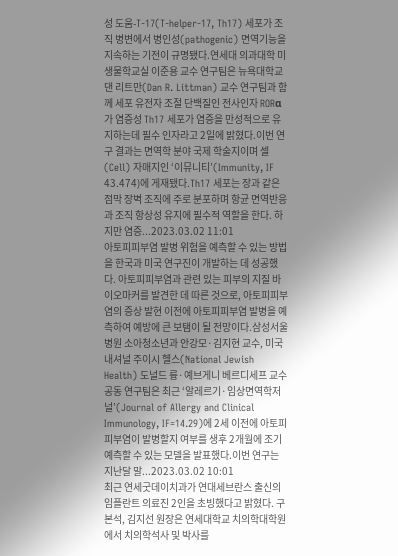성 도움-T-17(T-helper-17, Th17) 세포가 조직 병변에서 병인성(pathogenic) 면역기능을 지속하는 기전이 규명됐다.연세대 의과대학 미생물학교실 이준용 교수 연구팀은 뉴욕대학교 댄 리트만(Dan R. Littman) 교수 연구팀과 함께 세포 유전자 조절 단백질인 전사인자 RORα가 염증성 Th17 세포가 염증을 만성적으로 유지하는데 필수 인자라고 2일에 밝혔다.이번 연구 결과는 면역학 분야 국제 학술지이며 셀(Cell) 자매지인 ‘이뮤니티’(Immunity, IF 43.474)에 게재됐다.Th17 세포는 장과 같은 점막 장벽 조직에 주로 분포하며 항균 면역반응과 조직 항상성 유지에 필수적 역할을 한다. 하지만 염증...2023.03.02 11:01
아토피피부염 발병 위험을 예측할 수 있는 방법을 한국과 미국 연구진이 개발하는 데 성공했다. 아토피피부염과 관련 있는 피부의 지질 바이오마커를 발견한 데 따른 것으로, 아토피피부염의 증상 발현 이전에 아토피피부염 발병을 예측하여 예방에 큰 보탬이 될 전망이다.삼성서울병원 소아청소년과 안강모·김지현 교수, 미국 내셔널 주이시 헬스(National Jewish Health) 도널드 륭·예브게니 베르디세프 교수 공동 연구팀은 최근 ‘알레르기·임상면역학저널’(Journal of Allergy and Clinical Immunology, IF=14.29)에 2세 이전에 아토피피부염이 발병할지 여부를 생후 2개월에 조기 예측할 수 있는 모델을 발표했다.이번 연구는 지난달 말...2023.03.02 10:01
최근 연세굿데이치과가 연대세브란스 출신의 임플란트 의료진 2인을 초빙했다고 밝혔다. 구본석, 김지선 원장은 연세대학교 치의학대학원에서 치의학석사 및 박사를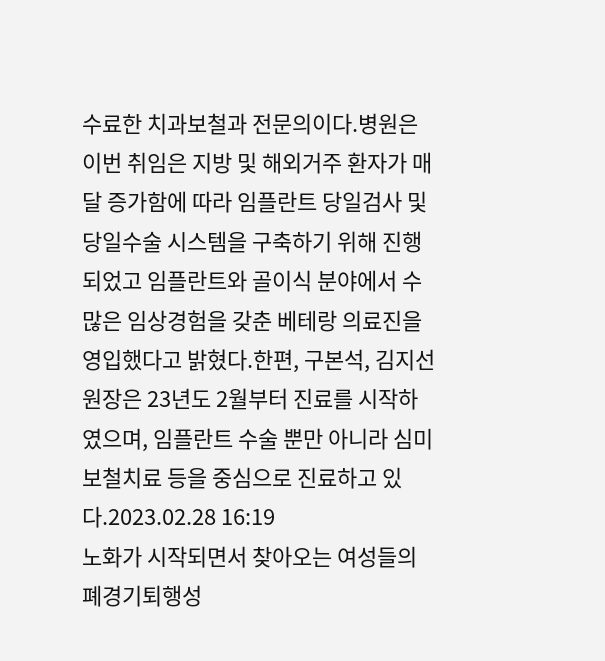수료한 치과보철과 전문의이다.병원은 이번 취임은 지방 및 해외거주 환자가 매달 증가함에 따라 임플란트 당일검사 및 당일수술 시스템을 구축하기 위해 진행되었고 임플란트와 골이식 분야에서 수많은 임상경험을 갖춘 베테랑 의료진을 영입했다고 밝혔다.한편, 구본석, 김지선 원장은 23년도 2월부터 진료를 시작하였으며, 임플란트 수술 뿐만 아니라 심미보철치료 등을 중심으로 진료하고 있다.2023.02.28 16:19
노화가 시작되면서 찾아오는 여성들의 폐경기퇴행성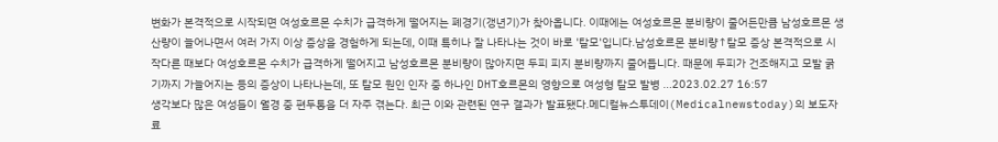변화가 본격적으로 시작되면 여성호르몬 수치가 급격하게 떨어지는 폐경기(갱년기)가 찾아옵니다. 이때에는 여성호르몬 분비량이 줄어든만큼 남성호르몬 생산량이 늘어나면서 여러 가지 이상 증상을 경험하게 되는데, 이때 특히나 잘 나타나는 것이 바로 '탈모'입니다.남성호르몬 분비량↑탈모 증상 본격적으로 시작다른 때보다 여성호르몬 수치가 급격하게 떨어지고 남성호르몬 분비량이 많아지면 두피 피지 분비량까지 줄어듭니다. 때문에 두피가 건조해지고 모발 굵기까지 가늘어지는 등의 증상이 나타나는데, 또 탈모 원인 인자 중 하나인 DHT호르몬의 영향으로 여성형 탈모 발병 ...2023.02.27 16:57
생각보다 많은 여성들이 월경 중 편두통을 더 자주 겪는다. 최근 이와 관련된 연구 결과가 발표됐다.메디컬뉴스투데이(Medicalnewstoday)의 보도자료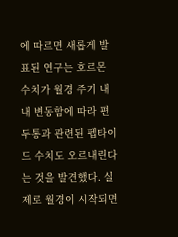에 따르면 새롭게 발표된 연구는 호르몬 수치가 월경 주기 내내 변동함에 따라 편두통과 관련된 펩타이드 수치도 오르내린다는 것을 발견했다. 실제로 월경이 시작되면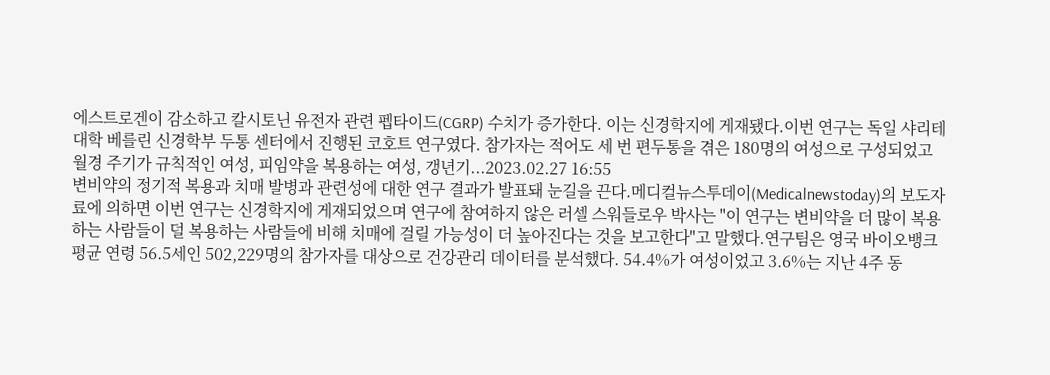에스트로겐이 감소하고 칼시토닌 유전자 관련 펩타이드(CGRP) 수치가 증가한다. 이는 신경학지에 게재됐다.이번 연구는 독일 샤리테 대학 베를린 신경학부 두통 센터에서 진행된 코호트 연구였다. 참가자는 적어도 세 번 편두통을 겪은 180명의 여성으로 구성되었고 월경 주기가 규칙적인 여성, 피임약을 복용하는 여성, 갱년기...2023.02.27 16:55
변비약의 정기적 복용과 치매 발병과 관련성에 대한 연구 결과가 발표돼 눈길을 끈다.메디컬뉴스투데이(Medicalnewstoday)의 보도자료에 의하면 이번 연구는 신경학지에 게재되었으며 연구에 참여하지 않은 러셀 스워들로우 박사는 "이 연구는 변비약을 더 많이 복용하는 사람들이 덜 복용하는 사람들에 비해 치매에 걸릴 가능성이 더 높아진다는 것을 보고한다"고 말했다.연구팀은 영국 바이오뱅크 평균 연령 56.5세인 502,229명의 참가자를 대상으로 건강관리 데이터를 분석했다. 54.4%가 여성이었고 3.6%는 지난 4주 동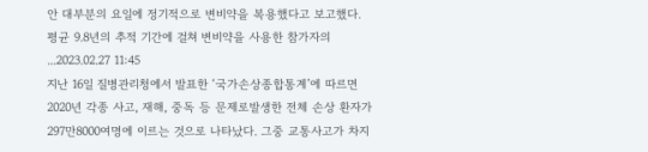안 대부분의 요일에 정기적으로 변비약을 복용했다고 보고했다. 평균 9.8년의 추적 기간에 걸쳐 변비약을 사용한 참가자의 ...2023.02.27 11:45
지난 16일 질병관리청에서 발표한 ‘국가손상종합통계’에 따르면 2020년 각종 사고, 재해, 중독 등 문제로발생한 전체 손상 환자가 297만8000여명에 이르는 것으로 나타났다. 그중 교통사고가 차지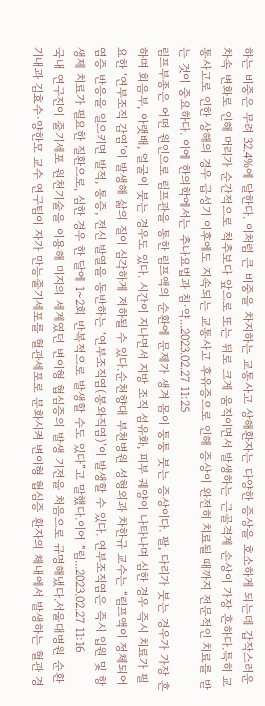하는 비중은 무려 32.4%에 달한다. 이처럼 큰 비중을 차지하는 교통사고 상해환자는 다양한 증상을 호소하게 되는데 갑작스러운 차속 변화로 인해 머리가 순간적으로 척추보다 앞으로 또는 뒤로 크게 움직이면서 발생하는 근골격계 손상이 가장 흔하다.특히 교통사고로 인한 상해의 경우 급성기 이후에도 지속되는 교통사고 후유증으로 인해 증상이 완전히 치료될 때까지 전문적인 치료를 받는 것이 중요하다. 이에 한의학에서는 추나요법과 침·약...2023.02.27 11:25
림프부종은 어떤 원인으로 림프관을 통한 림프액의 순환에 문제가 생겨 몸이 퉁퉁 붓는 증상이다. 팔, 다리가 붓는 경우가 가장 흔하며 회음부, 아랫배, 얼굴이 붓는 경우도 있다. 시간이 지나면서 지방 조직 섬유화, 피부 궤양이 나타나며 심한 경우 즉시 치료가 필요한 ‘연부조직 감염’이 발생해 삶의 질이 심각하게 저하될 수 있다.순천향대 부천병원 성형외과 차한규 교수는 “림프액이 정체되어 염증 반응을 일으키면 발적, 통증, 전신 발열을 동반하는 ‘연부조직염(봉와직염)’이 발생할 수 있다. 연부조직염은 즉시 입원 및 항생제 치료가 필요한 질환으로, 심한 경우 한 달에 1~2회 반복적으로 발생할 수도 있다”고 말했다.이어 “림...2023.02.27 11:16
국내 연구진이 줄기세포 원천기술을 이용해 미지의 세계였던 변이형 협심증의 발생 기전을 처음으로 규명해냈다.서울대병원 순환기내과 김효수·양한모 교수 연구팀이 자가 만능줄기세포를 혈관세포로 분화시켜 변이형 협심증 환자의 체내에서 발생하는 혈관 경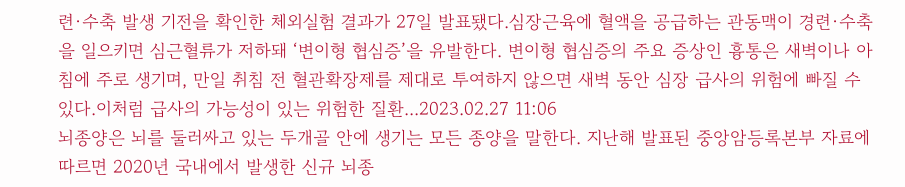련·수축 발생 기전을 확인한 체외실험 결과가 27일 발표됐다.심장근육에 혈액을 공급하는 관동맥이 경련·수축을 일으키면 심근혈류가 저하돼 ‘변이형 협심증’을 유발한다. 변이형 협심증의 주요 증상인 흉통은 새벽이나 아침에 주로 생기며, 만일 취침 전 혈관확장제를 제대로 투여하지 않으면 새벽 동안 심장 급사의 위험에 빠질 수 있다.이처럼 급사의 가능성이 있는 위험한 질환...2023.02.27 11:06
뇌종양은 뇌를 둘러싸고 있는 두개골 안에 생기는 모든 종양을 말한다. 지난해 발표된 중앙암등록본부 자료에 따르면 2020년 국내에서 발생한 신규 뇌종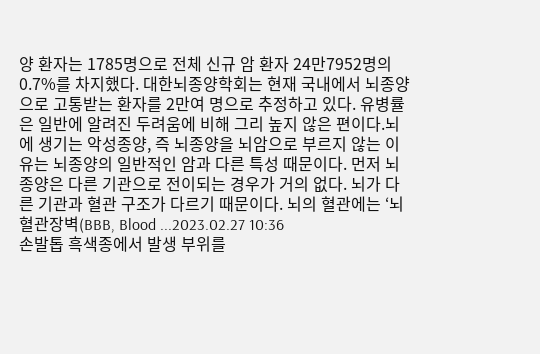양 환자는 1785명으로 전체 신규 암 환자 24만7952명의 0.7%를 차지했다. 대한뇌종양학회는 현재 국내에서 뇌종양으로 고통받는 환자를 2만여 명으로 추정하고 있다. 유병률은 일반에 알려진 두려움에 비해 그리 높지 않은 편이다.뇌에 생기는 악성종양, 즉 뇌종양을 뇌암으로 부르지 않는 이유는 뇌종양의 일반적인 암과 다른 특성 때문이다. 먼저 뇌종양은 다른 기관으로 전이되는 경우가 거의 없다. 뇌가 다른 기관과 혈관 구조가 다르기 때문이다. 뇌의 혈관에는 ‘뇌혈관장벽(BBB, Blood ...2023.02.27 10:36
손발톱 흑색종에서 발생 부위를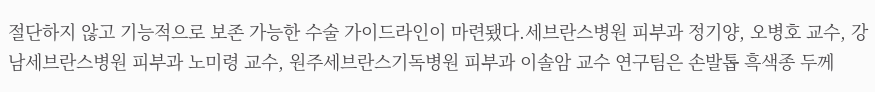절단하지 않고 기능적으로 보존 가능한 수술 가이드라인이 마련됐다.세브란스병원 피부과 정기양, 오병호 교수, 강남세브란스병원 피부과 노미령 교수, 원주세브란스기독병원 피부과 이솔암 교수 연구팀은 손발톱 흑색종 두께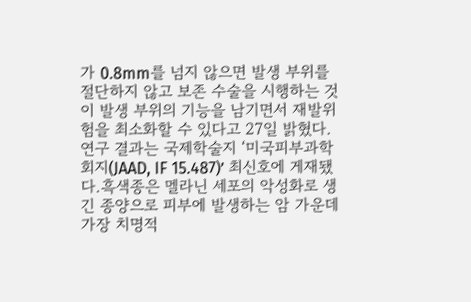가 0.8mm를 넘지 않으면 발생 부위를 절단하지 않고 보존 수술을 시행하는 것이 발생 부위의 기능을 남기면서 재발위험을 최소화할 수 있다고 27일 밝혔다. 연구 결과는 국제학술지 ‘미국피부과학회지(JAAD, IF 15.487)’ 최신호에 게재됐다.흑색종은 멜라닌 세포의 악성화로 생긴 종양으로 피부에 발생하는 암 가운데 가장 치명적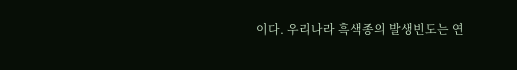이다. 우리나라 흑색종의 발생빈도는 연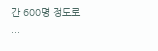간 600명 정도로 ...